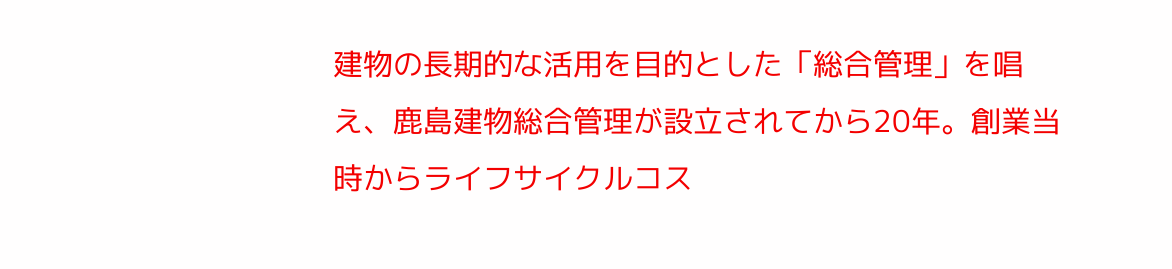建物の長期的な活用を目的とした「総合管理」を唱え、鹿島建物総合管理が設立されてから20年。創業当時からライフサイクルコス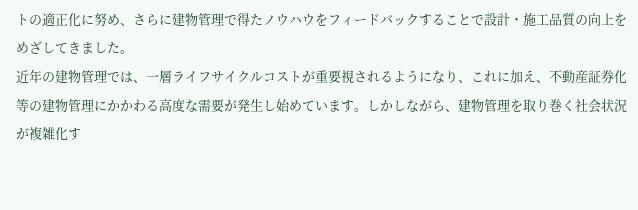トの適正化に努め、さらに建物管理で得たノウハウをフィードバックすることで設計・施工品質の向上をめざしてきました。
近年の建物管理では、一層ライフサイクルコストが重要視されるようになり、これに加え、不動産証券化等の建物管理にかかわる高度な需要が発生し始めています。しかしながら、建物管理を取り巻く社会状況が複雑化す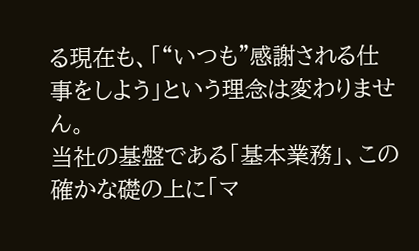る現在も、「“いつも"感謝される仕事をしよう」という理念は変わりません。
当社の基盤である「基本業務」、この確かな礎の上に「マ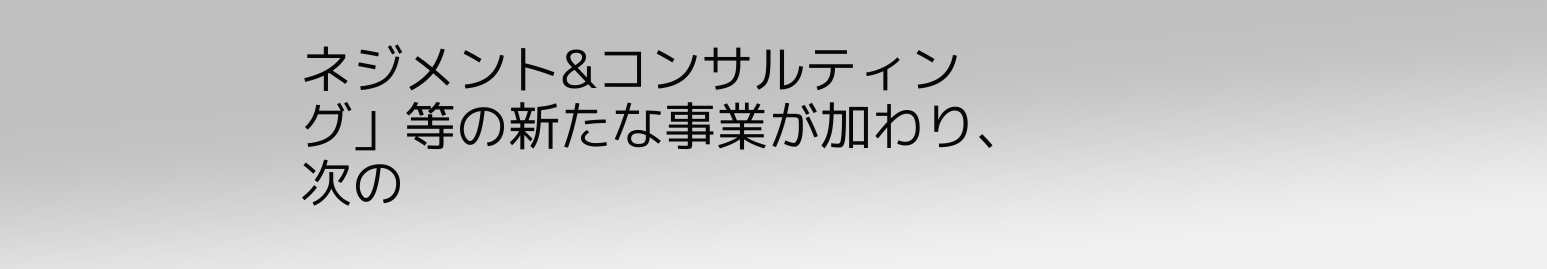ネジメント&コンサルティング」等の新たな事業が加わり、次の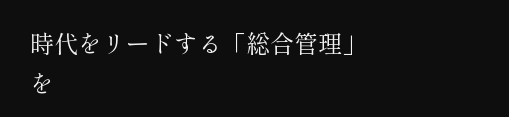時代をリードする「総合管理」を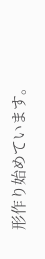形作り始めています。